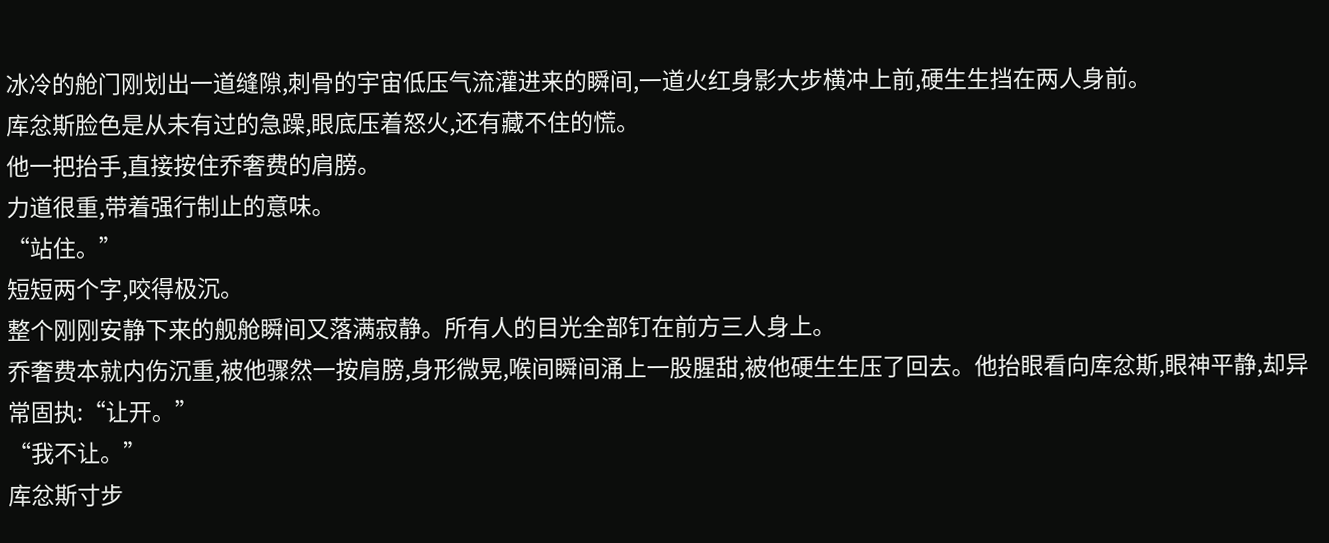冰冷的舱门刚划出一道缝隙,刺骨的宇宙低压气流灌进来的瞬间,一道火红身影大步横冲上前,硬生生挡在两人身前。
库忿斯脸色是从未有过的急躁,眼底压着怒火,还有藏不住的慌。
他一把抬手,直接按住乔奢费的肩膀。
力道很重,带着强行制止的意味。
“站住。”
短短两个字,咬得极沉。
整个刚刚安静下来的舰舱瞬间又落满寂静。所有人的目光全部钉在前方三人身上。
乔奢费本就内伤沉重,被他骤然一按肩膀,身形微晃,喉间瞬间涌上一股腥甜,被他硬生生压了回去。他抬眼看向库忿斯,眼神平静,却异常固执:“让开。”
“我不让。”
库忿斯寸步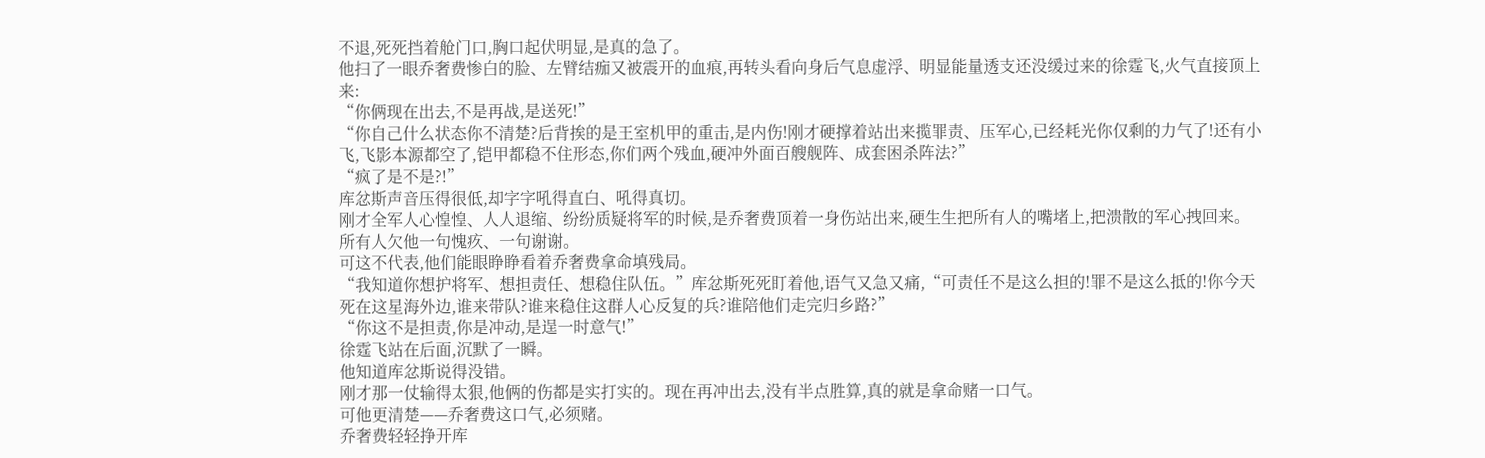不退,死死挡着舱门口,胸口起伏明显,是真的急了。
他扫了一眼乔奢费惨白的脸、左臂结痂又被震开的血痕,再转头看向身后气息虚浮、明显能量透支还没缓过来的徐霆飞,火气直接顶上来:
“你俩现在出去,不是再战,是送死!”
“你自己什么状态你不清楚?后背挨的是王室机甲的重击,是内伤!刚才硬撑着站出来揽罪责、压军心,已经耗光你仅剩的力气了!还有小飞,飞影本源都空了,铠甲都稳不住形态,你们两个残血,硬冲外面百艘舰阵、成套困杀阵法?”
“疯了是不是?!”
库忿斯声音压得很低,却字字吼得直白、吼得真切。
刚才全军人心惶惶、人人退缩、纷纷质疑将军的时候,是乔奢费顶着一身伤站出来,硬生生把所有人的嘴堵上,把溃散的军心拽回来。
所有人欠他一句愧疚、一句谢谢。
可这不代表,他们能眼睁睁看着乔奢费拿命填残局。
“我知道你想护将军、想担责任、想稳住队伍。”库忿斯死死盯着他,语气又急又痛,“可责任不是这么担的!罪不是这么抵的!你今天死在这星海外边,谁来带队?谁来稳住这群人心反复的兵?谁陪他们走完归乡路?”
“你这不是担责,你是冲动,是逞一时意气!”
徐霆飞站在后面,沉默了一瞬。
他知道库忿斯说得没错。
刚才那一仗输得太狠,他俩的伤都是实打实的。现在再冲出去,没有半点胜算,真的就是拿命赌一口气。
可他更清楚——乔奢费这口气,必须赌。
乔奢费轻轻挣开库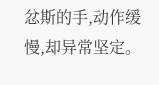忿斯的手,动作缓慢,却异常坚定。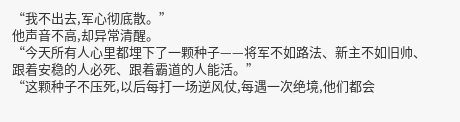“我不出去,军心彻底散。”
他声音不高,却异常清醒。
“今天所有人心里都埋下了一颗种子——将军不如路法、新主不如旧帅、跟着安稳的人必死、跟着霸道的人能活。”
“这颗种子不压死,以后每打一场逆风仗,每遇一次绝境,他们都会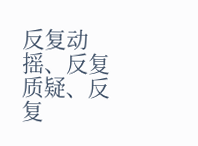反复动摇、反复质疑、反复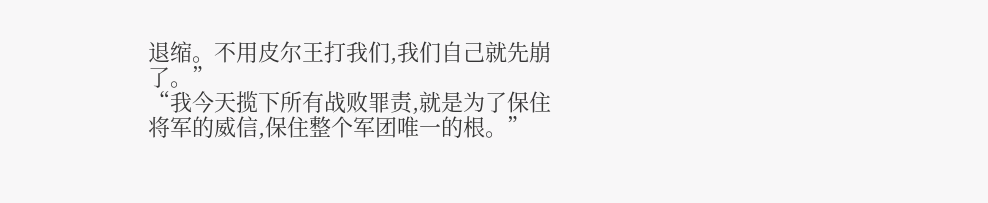退缩。不用皮尔王打我们,我们自己就先崩了。”
“我今天揽下所有战败罪责,就是为了保住将军的威信,保住整个军团唯一的根。”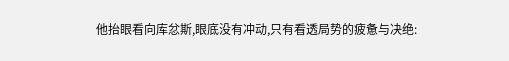他抬眼看向库忿斯,眼底没有冲动,只有看透局势的疲惫与决绝: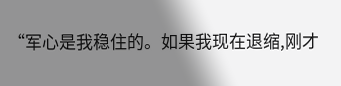“军心是我稳住的。如果我现在退缩,刚才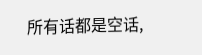所有话都是空话,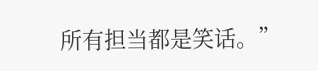所有担当都是笑话。”